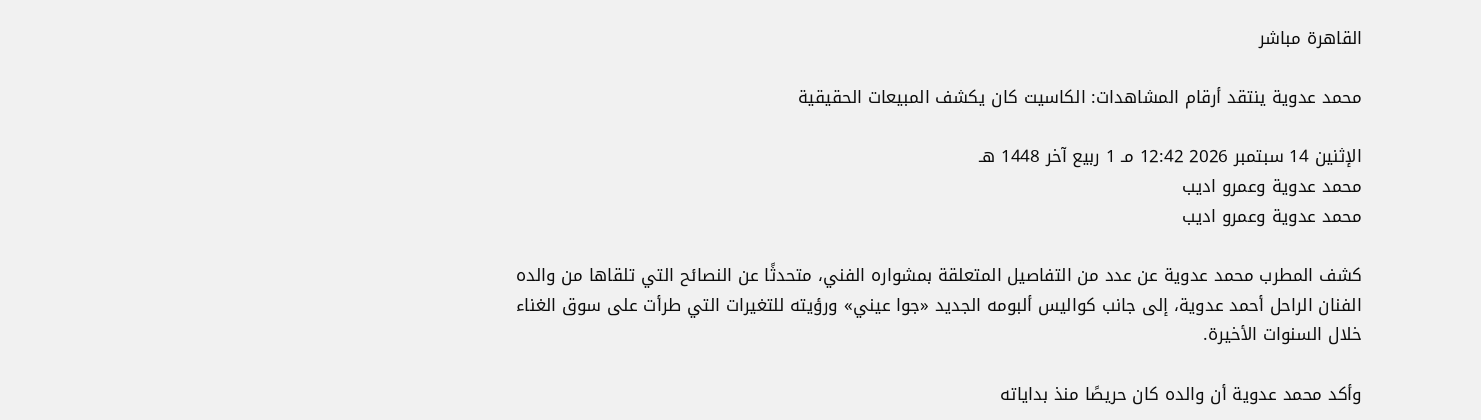القاهرة مباشر

محمد عدوية ينتقد أرقام المشاهدات: الكاسيت كان يكشف المبيعات الحقيقية

الإثنين 14 سبتمبر 2026 12:42 مـ 1 ربيع آخر 1448 هـ
محمد عدوية وعمرو اديب
محمد عدوية وعمرو اديب

كشف المطرب محمد عدوية عن عدد من التفاصيل المتعلقة بمشواره الفني، متحدثًا عن النصائح التي تلقاها من والده الفنان الراحل أحمد عدوية، إلى جانب كواليس ألبومه الجديد «جوا عيني» ورؤيته للتغيرات التي طرأت على سوق الغناء خلال السنوات الأخيرة.

وأكد محمد عدوية أن والده كان حريصًا منذ بداياته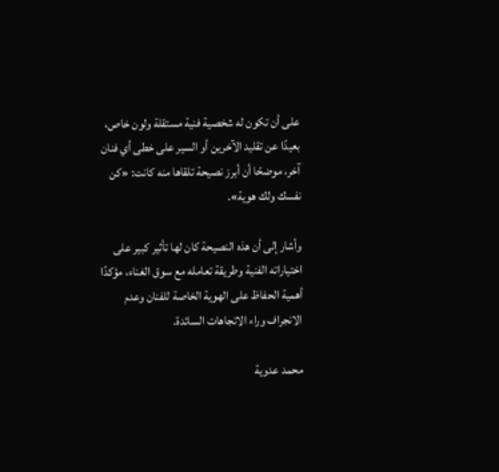على أن تكون له شخصية فنية مستقلة ولون خاص، بعيدًا عن تقليد الآخرين أو السير على خطى أي فنان آخر، موضحًا أن أبرز نصيحة تلقاها منه كانت: «كن نفسك ولك هوية».

وأشار إلى أن هذه النصيحة كان لها تأثير كبير على اختياراته الفنية وطريقة تعامله مع سوق الغناء، مؤكدًا أهمية الحفاظ على الهوية الخاصة للفنان وعدم الانجراف وراء الاتجاهات السائدة.

محمد عدوية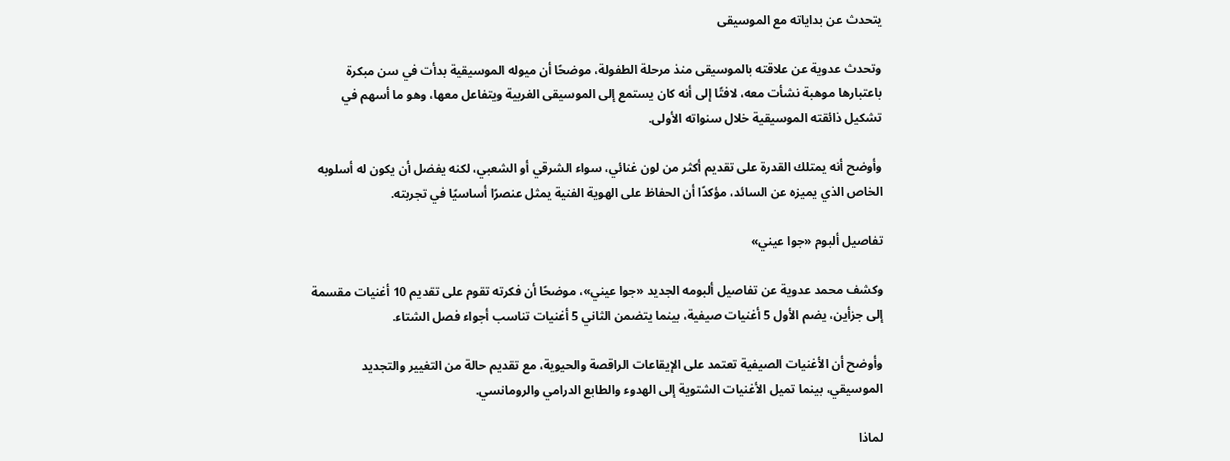يتحدث عن بداياته مع الموسيقى

وتحدث عدوية عن علاقته بالموسيقى منذ مرحلة الطفولة، موضحًا أن ميوله الموسيقية بدأت في سن مبكرة باعتبارها موهبة نشأت معه، لافتًا إلى أنه كان يستمع إلى الموسيقى الغربية ويتفاعل معها، وهو ما أسهم في تشكيل ذائقته الموسيقية خلال سنواته الأولى.

وأوضح أنه يمتلك القدرة على تقديم أكثر من لون غنائي، سواء الشرقي أو الشعبي، لكنه يفضل أن يكون له أسلوبه الخاص الذي يميزه عن السائد، مؤكدًا أن الحفاظ على الهوية الفنية يمثل عنصرًا أساسيًا في تجربته.

تفاصيل ألبوم «جوا عيني»

وكشف محمد عدوية عن تفاصيل ألبومه الجديد «جوا عيني»، موضحًا أن فكرته تقوم على تقديم 10 أغنيات مقسمة إلى جزأين، يضم الأول 5 أغنيات صيفية، بينما يتضمن الثاني 5 أغنيات تناسب أجواء فصل الشتاء.

وأوضح أن الأغنيات الصيفية تعتمد على الإيقاعات الراقصة والحيوية، مع تقديم حالة من التغيير والتجديد الموسيقي، بينما تميل الأغنيات الشتوية إلى الهدوء والطابع الدرامي والرومانسي.

لماذا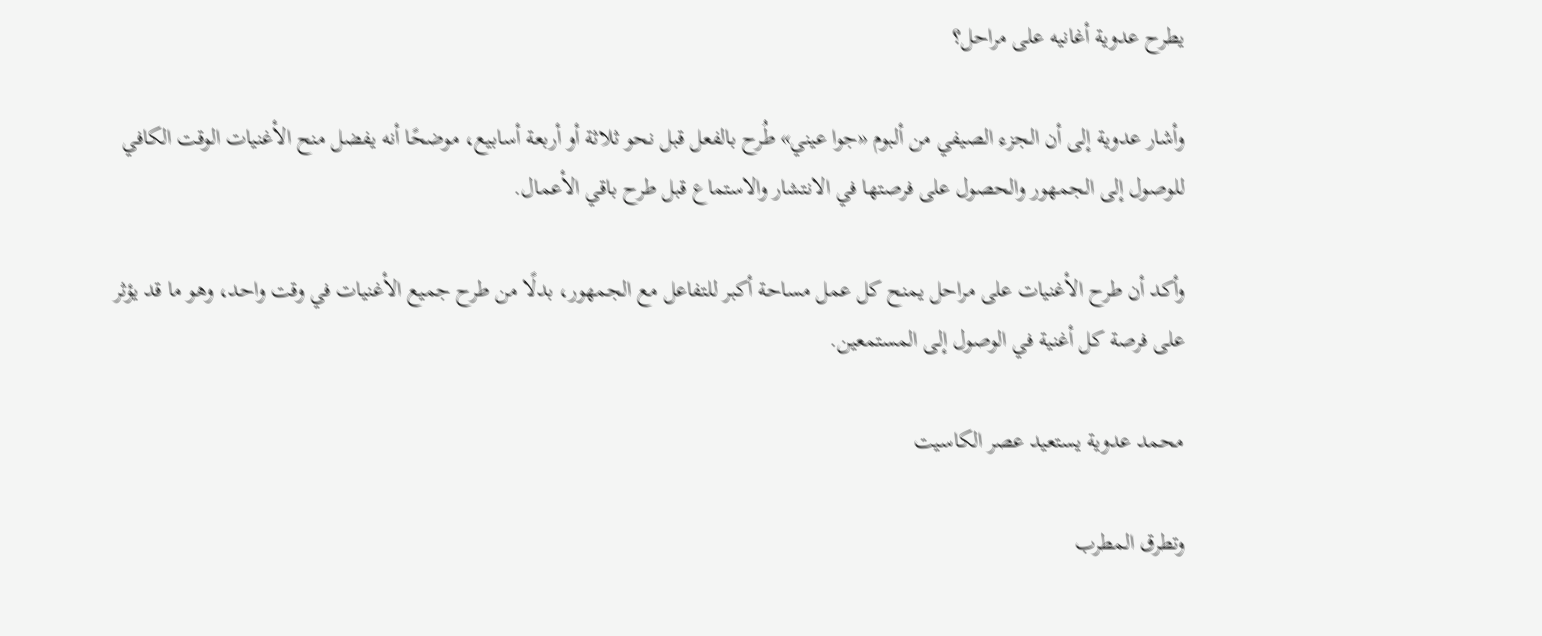يطرح عدوية أغانيه على مراحل؟

وأشار عدوية إلى أن الجزء الصيفي من ألبوم «جوا عيني» طُرح بالفعل قبل نحو ثلاثة أو أربعة أسابيع، موضحًا أنه يفضل منح الأغنيات الوقت الكافي للوصول إلى الجمهور والحصول على فرصتها في الانتشار والاستماع قبل طرح باقي الأعمال.

وأكد أن طرح الأغنيات على مراحل يمنح كل عمل مساحة أكبر للتفاعل مع الجمهور، بدلًا من طرح جميع الأغنيات في وقت واحد، وهو ما قد يؤثر على فرصة كل أغنية في الوصول إلى المستمعين.

محمد عدوية يستعيد عصر الكاسيت

وتطرق المطرب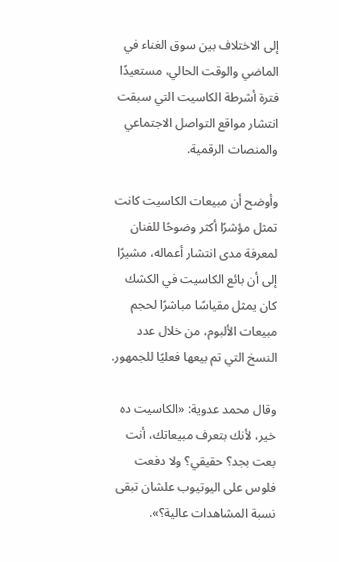إلى الاختلاف بين سوق الغناء في الماضي والوقت الحالي، مستعيدًا فترة أشرطة الكاسيت التي سبقت انتشار مواقع التواصل الاجتماعي والمنصات الرقمية.

وأوضح أن مبيعات الكاسيت كانت تمثل مؤشرًا أكثر وضوحًا للفنان لمعرفة مدى انتشار أعماله، مشيرًا إلى أن بائع الكاسيت في الكشك كان يمثل مقياسًا مباشرًا لحجم مبيعات الألبوم، من خلال عدد النسخ التي تم بيعها فعليًا للجمهور.

وقال محمد عدوية: «الكاسيت ده خير، لأنك بتعرف مبيعاتك، أنت بعت بجد؟ حقيقي؟ ولا دفعت فلوس على اليوتيوب علشان تبقى نسبة المشاهدات عالية؟».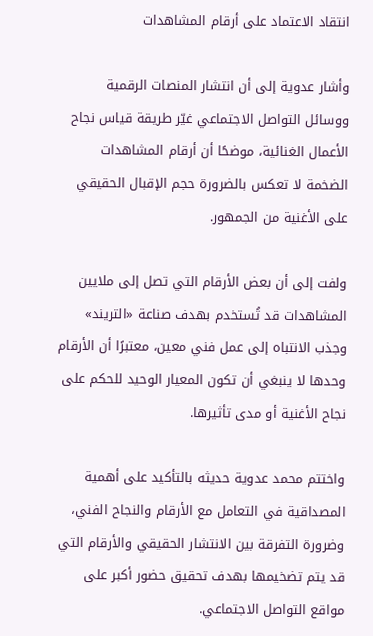انتقاد الاعتماد على أرقام المشاهدات

وأشار عدوية إلى أن انتشار المنصات الرقمية ووسائل التواصل الاجتماعي غيّر طريقة قياس نجاح الأعمال الغنائية، موضحًا أن أرقام المشاهدات الضخمة لا تعكس بالضرورة حجم الإقبال الحقيقي على الأغنية من الجمهور.

ولفت إلى أن بعض الأرقام التي تصل إلى ملايين المشاهدات قد تُستخدم بهدف صناعة «التريند» وجذب الانتباه إلى عمل فني معين، معتبرًا أن الأرقام وحدها لا ينبغي أن تكون المعيار الوحيد للحكم على نجاح الأغنية أو مدى تأثيرها.

واختتم محمد عدوية حديثه بالتأكيد على أهمية المصداقية في التعامل مع الأرقام والنجاح الفني، وضرورة التفرقة بين الانتشار الحقيقي والأرقام التي قد يتم تضخيمها بهدف تحقيق حضور أكبر على مواقع التواصل الاجتماعي.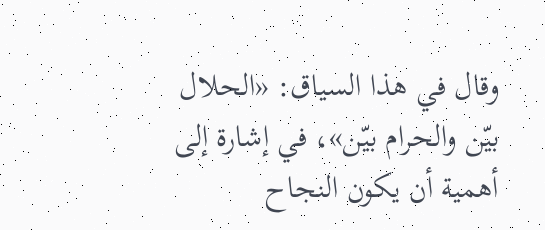وقال في هذا السياق: «الحلال بيّن والحرام بيّن»، في إشارة إلى أهمية أن يكون النجاح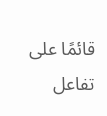قائمًا على تفاعل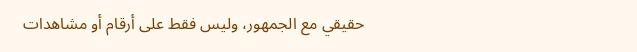حقيقي مع الجمهور، وليس فقط على أرقام أو مشاهدات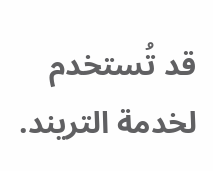قد تُستخدم لخدمة التريند.